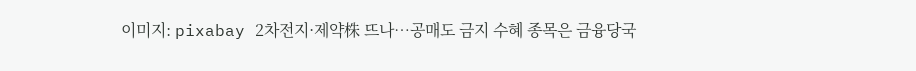이미지: pixabay 2차전지·제약株 뜨나…공매도 금지 수혜 종목은 금융당국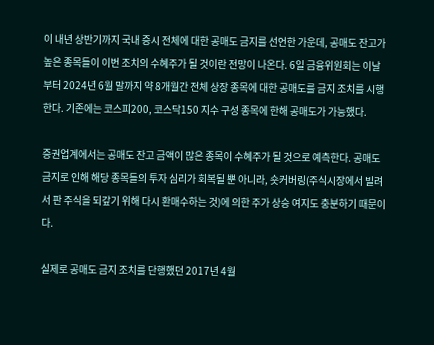이 내년 상반기까지 국내 증시 전체에 대한 공매도 금지를 선언한 가운데, 공매도 잔고가 높은 종목들이 이번 조치의 수혜주가 될 것이란 전망이 나온다. 6일 금융위원회는 이날부터 2024년 6월 말까지 약 8개월간 전체 상장 종목에 대한 공매도를 금지 조치를 시행한다. 기존에는 코스피200, 코스닥150 지수 구성 종목에 한해 공매도가 가능했다.

증권업계에서는 공매도 잔고 금액이 많은 종목이 수혜주가 될 것으로 예측한다. 공매도 금지로 인해 해당 종목들의 투자 심리가 회복될 뿐 아니라, 숏커버링(주식시장에서 빌려서 판 주식을 되갚기 위해 다시 환매수하는 것)에 의한 주가 상승 여지도 충분하기 때문이다.

실제로 공매도 금지 조치를 단행했던 2017년 4월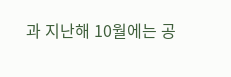과 지난해 10월에는 공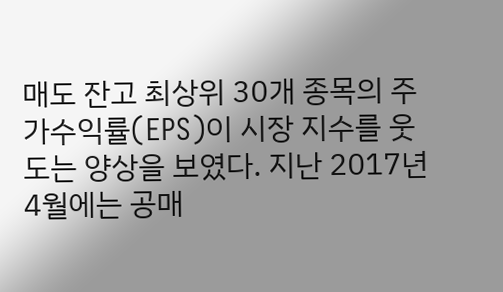매도 잔고 최상위 30개 종목의 주가수익률(EPS)이 시장 지수를 웃도는 양상을 보였다. 지난 2017년 4월에는 공매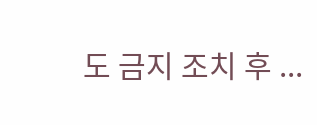도 금지 조치 후 ...